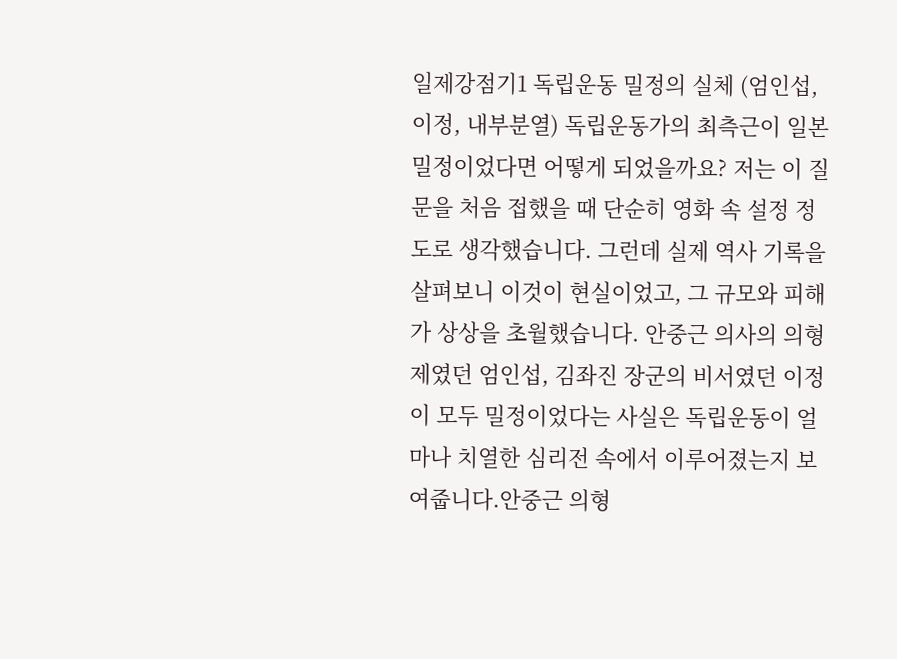일제강점기1 독립운동 밀정의 실체 (엄인섭, 이정, 내부분열) 독립운동가의 최측근이 일본 밀정이었다면 어떻게 되었을까요? 저는 이 질문을 처음 접했을 때 단순히 영화 속 설정 정도로 생각했습니다. 그런데 실제 역사 기록을 살펴보니 이것이 현실이었고, 그 규모와 피해가 상상을 초월했습니다. 안중근 의사의 의형제였던 엄인섭, 김좌진 장군의 비서였던 이정이 모두 밀정이었다는 사실은 독립운동이 얼마나 치열한 심리전 속에서 이루어졌는지 보여줍니다.안중근 의형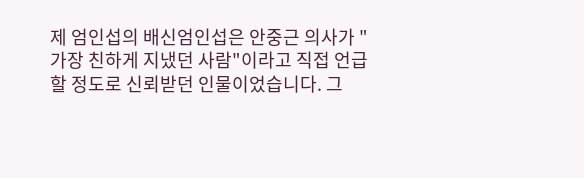제 엄인섭의 배신엄인섭은 안중근 의사가 "가장 친하게 지냈던 사람"이라고 직접 언급할 정도로 신뢰받던 인물이었습니다. 그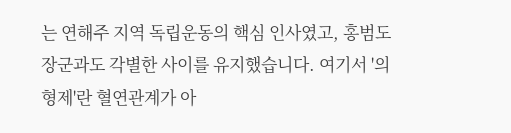는 연해주 지역 독립운동의 핵심 인사였고, 홍범도 장군과도 각별한 사이를 유지했습니다. 여기서 '의형제'란 혈연관계가 아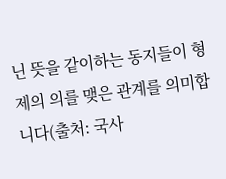닌 뜻을 같이하는 동지들이 형제의 의를 맺은 관계를 의미합니다(출처: 국사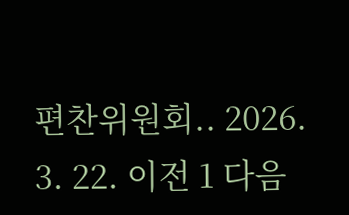편찬위원회.. 2026. 3. 22. 이전 1 다음